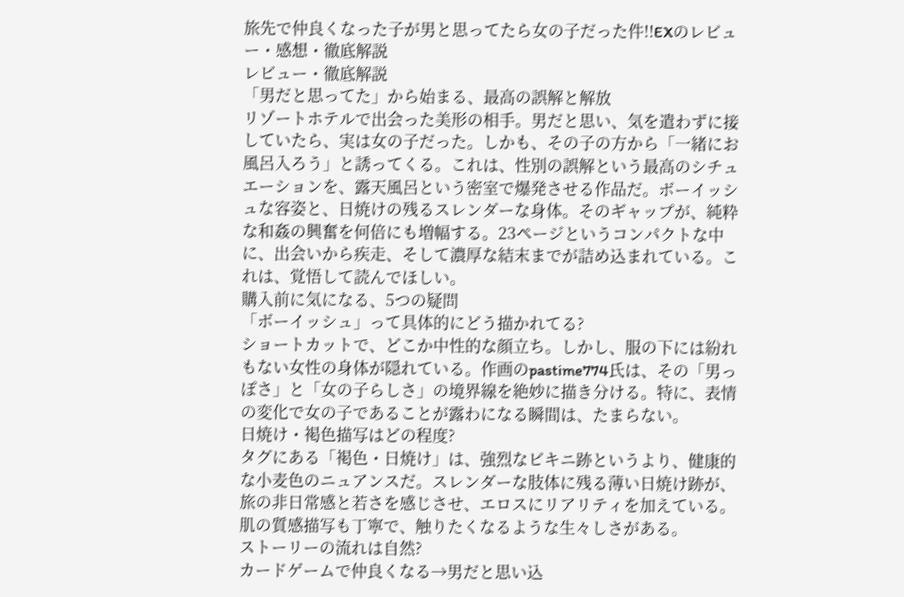旅先で仲良くなった子が男と思ってたら女の子だった件!!EXのレビュー・感想・徹底解説
レビュー・徹底解説
「男だと思ってた」から始まる、最高の誤解と解放
リゾートホテルで出会った美形の相手。男だと思い、気を遣わずに接していたら、実は女の子だった。しかも、その子の方から「一緒にお風呂入ろう」と誘ってくる。これは、性別の誤解という最高のシチュエーションを、露天風呂という密室で爆発させる作品だ。ボーイッシュな容姿と、日焼けの残るスレンダーな身体。そのギャップが、純粋な和姦の興奮を何倍にも増幅する。23ページというコンパクトな中に、出会いから疾走、そして濃厚な結末までが詰め込まれている。これは、覚悟して読んでほしい。
購入前に気になる、5つの疑問
「ボーイッシュ」って具体的にどう描かれてる?
ショートカットで、どこか中性的な顔立ち。しかし、服の下には紛れもない女性の身体が隠れている。作画のpastime774氏は、その「男っぽさ」と「女の子らしさ」の境界線を絶妙に描き分ける。特に、表情の変化で女の子であることが露わになる瞬間は、たまらない。
日焼け・褐色描写はどの程度?
タグにある「褐色・日焼け」は、強烈なビキニ跡というより、健康的な小麦色のニュアンスだ。スレンダーな肢体に残る薄い日焼け跡が、旅の非日常感と若さを感じさせ、エロスにリアリティを加えている。肌の質感描写も丁寧で、触りたくなるような生々しさがある。
ストーリーの流れは自然?
カードゲームで仲良くなる→男だと思い込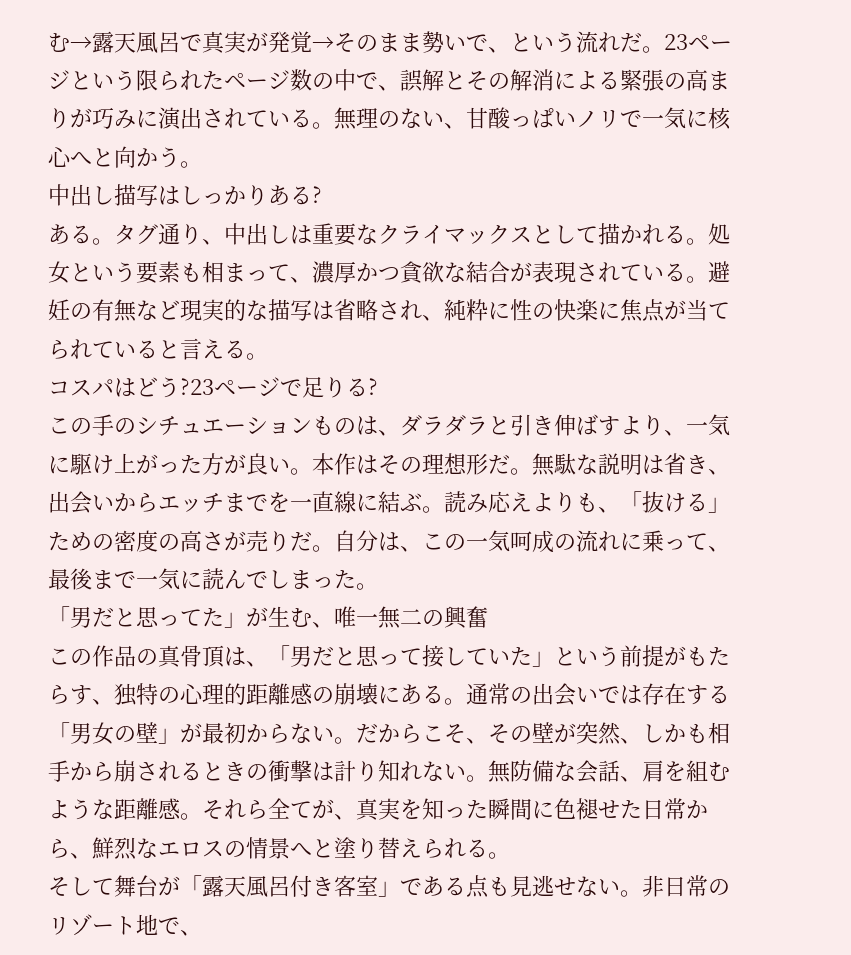む→露天風呂で真実が発覚→そのまま勢いで、という流れだ。23ページという限られたページ数の中で、誤解とその解消による緊張の高まりが巧みに演出されている。無理のない、甘酸っぱいノリで一気に核心へと向かう。
中出し描写はしっかりある?
ある。タグ通り、中出しは重要なクライマックスとして描かれる。処女という要素も相まって、濃厚かつ貪欲な結合が表現されている。避妊の有無など現実的な描写は省略され、純粋に性の快楽に焦点が当てられていると言える。
コスパはどう?23ページで足りる?
この手のシチュエーションものは、ダラダラと引き伸ばすより、一気に駆け上がった方が良い。本作はその理想形だ。無駄な説明は省き、出会いからエッチまでを一直線に結ぶ。読み応えよりも、「抜ける」ための密度の高さが売りだ。自分は、この一気呵成の流れに乗って、最後まで一気に読んでしまった。
「男だと思ってた」が生む、唯一無二の興奮
この作品の真骨頂は、「男だと思って接していた」という前提がもたらす、独特の心理的距離感の崩壊にある。通常の出会いでは存在する「男女の壁」が最初からない。だからこそ、その壁が突然、しかも相手から崩されるときの衝撃は計り知れない。無防備な会話、肩を組むような距離感。それら全てが、真実を知った瞬間に色褪せた日常から、鮮烈なエロスの情景へと塗り替えられる。
そして舞台が「露天風呂付き客室」である点も見逃せない。非日常のリゾート地で、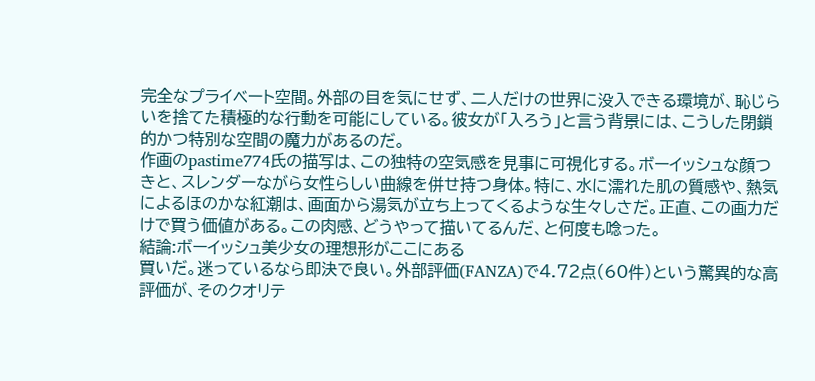完全なプライベート空間。外部の目を気にせず、二人だけの世界に没入できる環境が、恥じらいを捨てた積極的な行動を可能にしている。彼女が「入ろう」と言う背景には、こうした閉鎖的かつ特別な空間の魔力があるのだ。
作画のpastime774氏の描写は、この独特の空気感を見事に可視化する。ボーイッシュな顔つきと、スレンダーながら女性らしい曲線を併せ持つ身体。特に、水に濡れた肌の質感や、熱気によるほのかな紅潮は、画面から湯気が立ち上ってくるような生々しさだ。正直、この画力だけで買う価値がある。この肉感、どうやって描いてるんだ、と何度も唸った。
結論:ボーイッシュ美少女の理想形がここにある
買いだ。迷っているなら即決で良い。外部評価(FANZA)で4.72点(60件)という驚異的な高評価が、そのクオリテ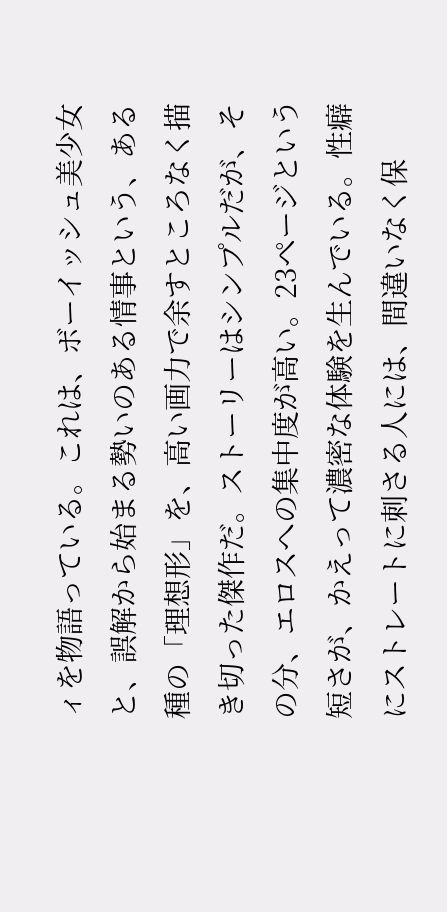ィを物語っている。これは、ボーイッシュ美少女と、誤解から始まる勢いのある情事という、ある種の「理想形」を、高い画力で余すところなく描き切った傑作だ。ストーリーはシンプルだが、その分、エロスへの集中度が高い。23ページという短さが、かえって濃密な体験を生んでいる。性癖にストレートに刺さる人には、間違いなく保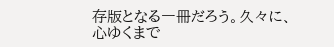存版となる一冊だろう。久々に、心ゆくまで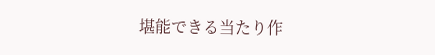堪能できる当たり作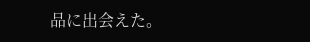品に出会えた。